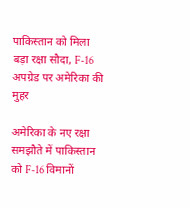पाकिस्तान को मिला बड़ा रक्षा सौदा, F-16 अपग्रेड पर अमेरिका की मुहर

अमेरिका के नए रक्षा समझौते में पाकिस्तान को F-16 विमानों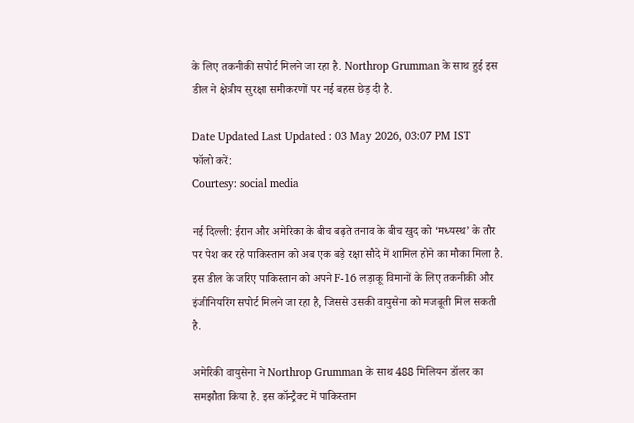के लिए तकनीकी सपोर्ट मिलने जा रहा है. Northrop Grumman के साथ हुई इस डील ने क्षेत्रीय सुरक्षा समीकरणों पर नई बहस छेड़ दी है.

Date Updated Last Updated : 03 May 2026, 03:07 PM IST
फॉलो करें:
Courtesy: social media

नई दिल्ली: ईरान और अमेरिका के बीच बढ़ते तनाव के बीच खुद को ‘मध्यस्थ’ के तौर पर पेश कर रहे पाकिस्तान को अब एक बड़े रक्षा सौदे में शामिल होने का मौका मिला है. इस डील के जरिए पाकिस्तान को अपने F-16 लड़ाकू विमानों के लिए तकनीकी और इंजीनियरिंग सपोर्ट मिलने जा रहा है, जिससे उसकी वायुसेना को मजबूती मिल सकती है.

अमेरिकी वायुसेना ने Northrop Grumman के साथ 488 मिलियन डॉलर का समझौता किया है. इस कॉन्ट्रैक्ट में पाकिस्तान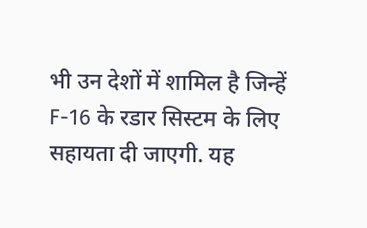भी उन देशों में शामिल है जिन्हें F-16 के रडार सिस्टम के लिए सहायता दी जाएगी. यह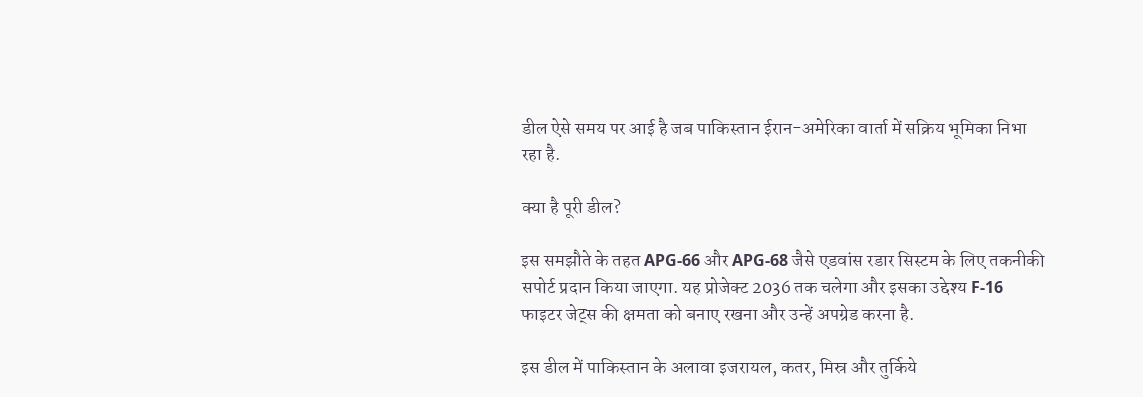डील ऐसे समय पर आई है जब पाकिस्तान ईरान-अमेरिका वार्ता में सक्रिय भूमिका निभा रहा है.

क्या है पूरी डील?

इस समझौते के तहत APG-66 और APG-68 जैसे एडवांस रडार सिस्टम के लिए तकनीकी सपोर्ट प्रदान किया जाएगा. यह प्रोजेक्ट 2036 तक चलेगा और इसका उद्देश्य F-16 फाइटर जेट्स की क्षमता को बनाए रखना और उन्हें अपग्रेड करना है.

इस डील में पाकिस्तान के अलावा इजरायल, कतर, मिस्र और तुर्किये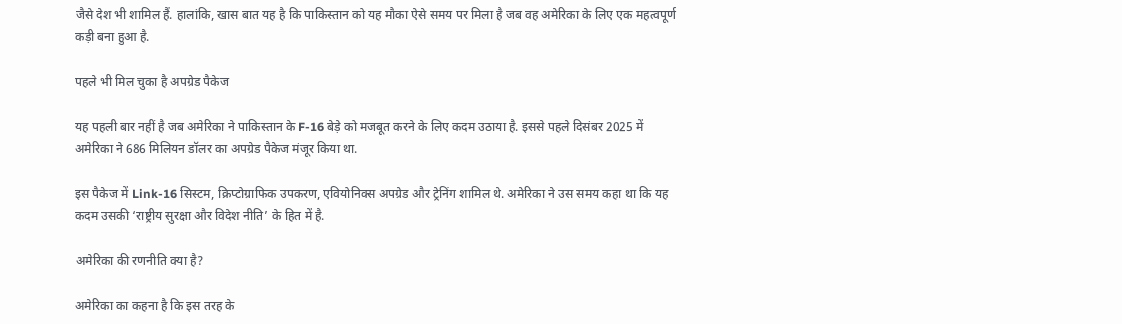जैसे देश भी शामिल हैं. हालांकि, खास बात यह है कि पाकिस्तान को यह मौका ऐसे समय पर मिला है जब वह अमेरिका के लिए एक महत्वपूर्ण कड़ी बना हुआ है.

पहले भी मिल चुका है अपग्रेड पैकेज

यह पहली बार नहीं है जब अमेरिका ने पाकिस्तान के F-16 बेड़े को मजबूत करने के लिए कदम उठाया है. इससे पहले दिसंबर 2025 में अमेरिका ने 686 मिलियन डॉलर का अपग्रेड पैकेज मंजूर किया था.

इस पैकेज में Link-16 सिस्टम, क्रिप्टोग्राफिक उपकरण, एवियोनिक्स अपग्रेड और ट्रेनिंग शामिल थे. अमेरिका ने उस समय कहा था कि यह कदम उसकी ‘राष्ट्रीय सुरक्षा और विदेश नीति’ के हित में है.

अमेरिका की रणनीति क्या है?

अमेरिका का कहना है कि इस तरह के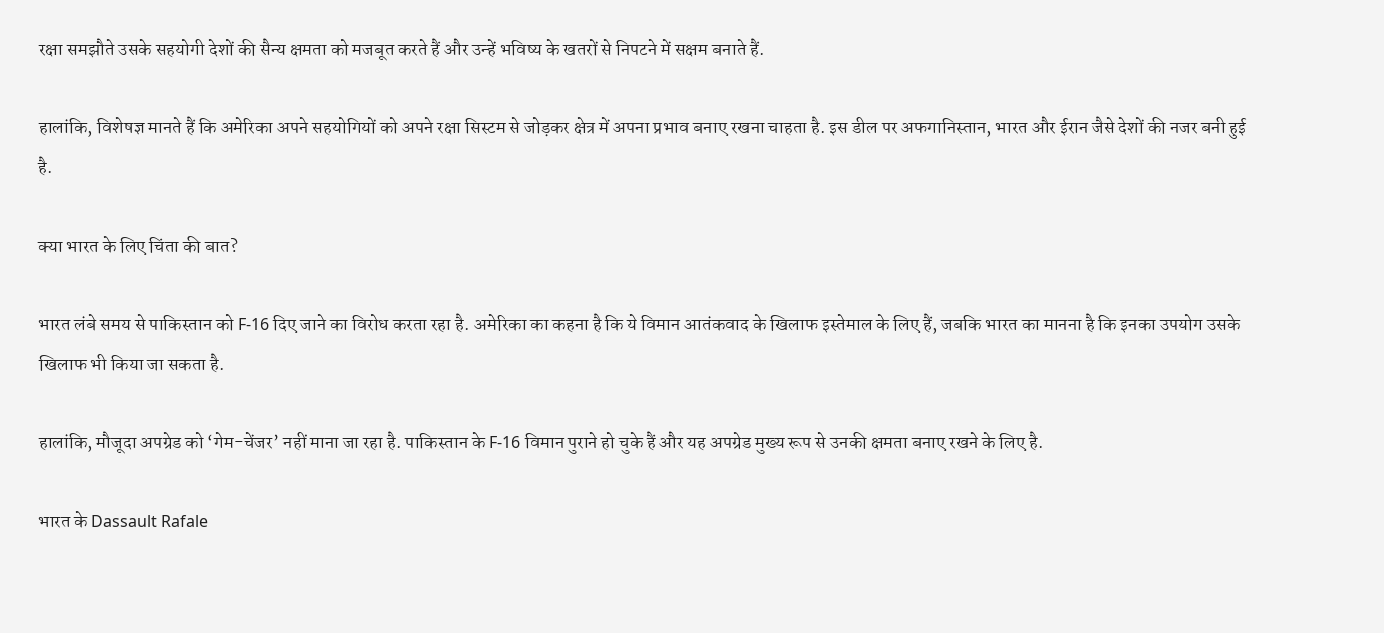रक्षा समझौते उसके सहयोगी देशों की सैन्य क्षमता को मजबूत करते हैं और उन्हें भविष्य के खतरों से निपटने में सक्षम बनाते हैं.

हालांकि, विशेषज्ञ मानते हैं कि अमेरिका अपने सहयोगियों को अपने रक्षा सिस्टम से जोड़कर क्षेत्र में अपना प्रभाव बनाए रखना चाहता है. इस डील पर अफगानिस्तान, भारत और ईरान जैसे देशों की नजर बनी हुई है.

क्या भारत के लिए चिंता की बात?

भारत लंबे समय से पाकिस्तान को F-16 दिए जाने का विरोध करता रहा है. अमेरिका का कहना है कि ये विमान आतंकवाद के खिलाफ इस्तेमाल के लिए हैं, जबकि भारत का मानना है कि इनका उपयोग उसके खिलाफ भी किया जा सकता है.

हालांकि, मौजूदा अपग्रेड को ‘गेम-चेंजर’ नहीं माना जा रहा है. पाकिस्तान के F-16 विमान पुराने हो चुके हैं और यह अपग्रेड मुख्य रूप से उनकी क्षमता बनाए रखने के लिए है.

भारत के Dassault Rafale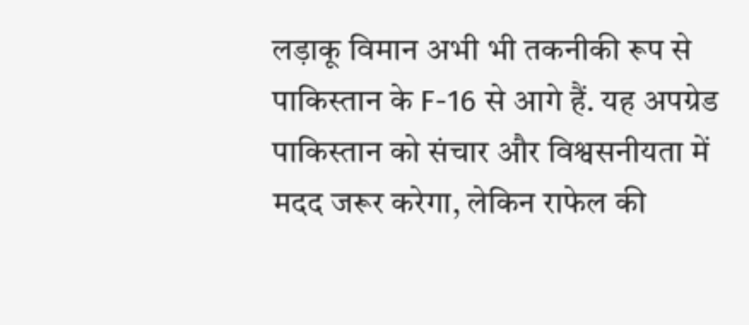लड़ाकू विमान अभी भी तकनीकी रूप से पाकिस्तान के F-16 से आगे हैं. यह अपग्रेड पाकिस्तान को संचार और विश्वसनीयता में मदद जरूर करेगा, लेकिन राफेल की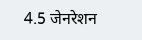4.5 जेनरेशन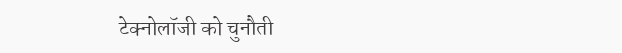टेक्नोलॉजी को चुनौती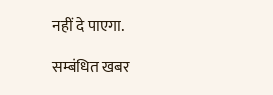नहीं दे पाएगा.

सम्बंधित खबर